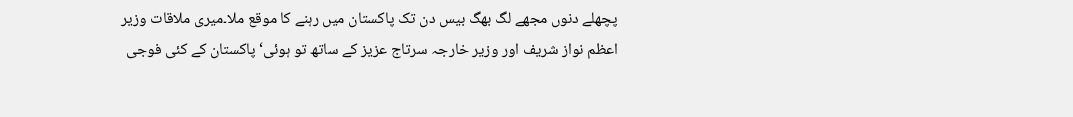پچھلے دنوں مجھے لگ بھگ بیس دن تک پاکستان میں رہنے کا موقع ملا۔میری ملاقات وزیر اعظم نواز شریف اور وزیر خارجہ سرتاج عزیز کے ساتھ تو ہوئی‘پاکستان کے کئی فوجی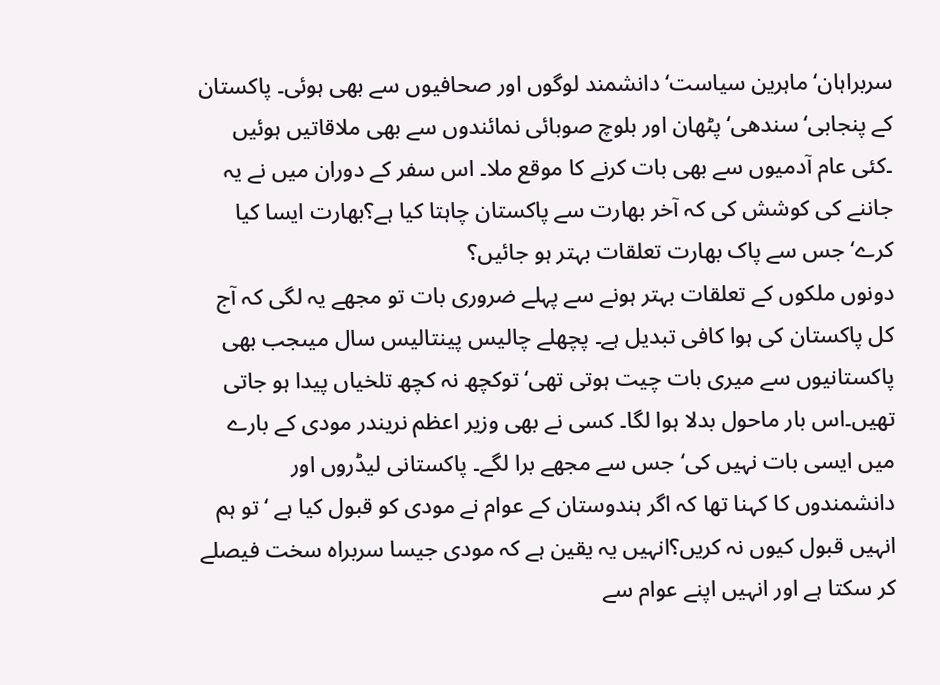سربراہان‘ ماہرین سیاست‘ دانشمند لوگوں اور صحافیوں سے بھی ہوئی۔ پاکستان کے پنجابی‘سندھی‘ پٹھان اور بلوچ صوبائی نمائندوں سے بھی ملاقاتیں ہوئیں ۔کئی عام آدمیوں سے بھی بات کرنے کا موقع ملا۔ اس سفر کے دوران میں نے یہ جاننے کی کوشش کی کہ آخر بھارت سے پاکستان چاہتا کیا ہے؟بھارت ایسا کیا کرے‘ جس سے پاک بھارت تعلقات بہتر ہو جائیں؟
دونوں ملکوں کے تعلقات بہتر ہونے سے پہلے ضروری بات تو مجھے یہ لگی کہ آج کل پاکستان کی ہوا کافی تبدیل ہے۔ پچھلے چالیس پینتالیس سال میںجب بھی پاکستانیوں سے میری بات چیت ہوتی تھی‘توکچھ نہ کچھ تلخیاں پیدا ہو جاتی تھیں۔اس بار ماحول بدلا ہوا لگا۔ کسی نے بھی وزیر اعظم نریندر مودی کے بارے میں ایسی بات نہیں کی‘جس سے مجھے برا لگے۔ پاکستانی لیڈروں اور دانشمندوں کا کہنا تھا کہ اگر ہندوستان کے عوام نے مودی کو قبول کیا ہے ‘ تو ہم انہیں قبول کیوں نہ کریں؟انہیں یہ یقین ہے کہ مودی جیسا سربراہ سخت فیصلے کر سکتا ہے اور انہیں اپنے عوام سے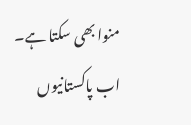منوا بھی سکتا ہے۔ اب پاکستانیوں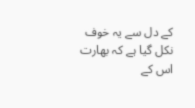کے دل سے یہ خوف نکل گیا ہے کہ بھارت اس کے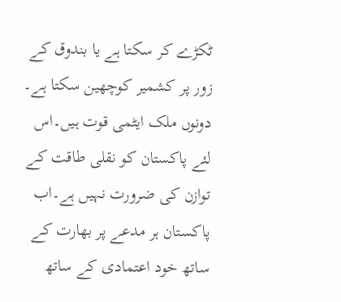ٹکڑے کر سکتا ہے یا بندوق کے زور پر کشمیر کوچھین سکتا ہے۔ دونوں ملک ایٹمی قوت ہیں۔اس لئے پاکستان کو نقلی طاقت کے توازن کی ضرورت نہیں ہے۔اب پاکستان ہر مدعے پر بھارت کے ساتھ خود اعتمادی کے ساتھ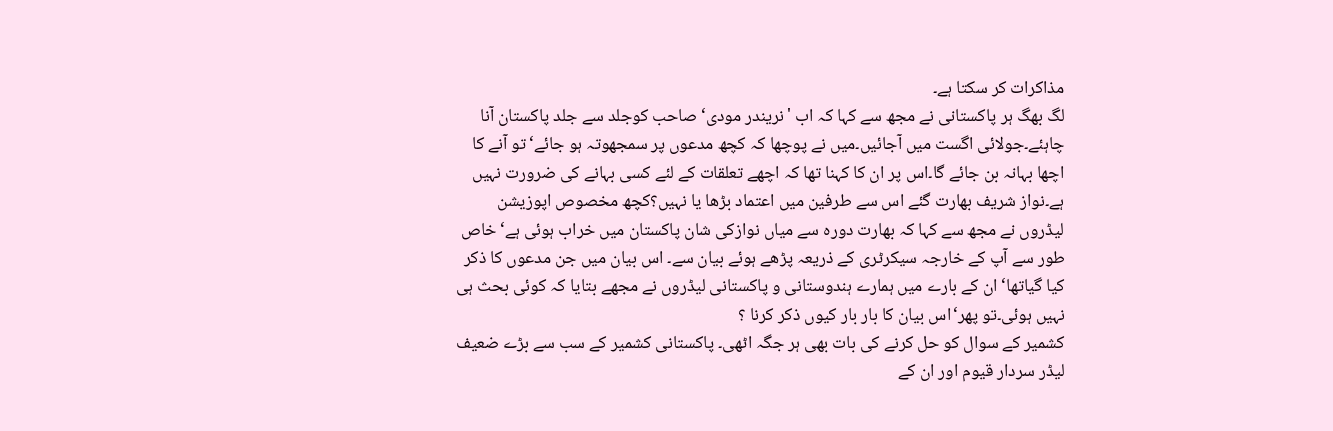مذاکرات کر سکتا ہے۔
لگ بھگ ہر پاکستانی نے مجھ سے کہا کہ اب 'نریندر مودی‘ صاحب کوجلد سے جلد پاکستان آنا چاہئے۔جولائی اگست میں آجائیں۔میں نے پوچھا کہ کچھ مدعوں پر سمجھوتہ ہو جائے‘تو آنے کا اچھا بہانہ بن جائے گا۔اس پر ان کا کہنا تھا کہ اچھے تعلقات کے لئے کسی بہانے کی ضرورت نہیں ہے۔نواز شریف بھارت گئے اس سے طرفین میں اعتماد بڑھا یا نہیں؟کچھ مخصوص اپوزیشن لیڈروں نے مجھ سے کہا کہ بھارت دورہ سے میاں نوازکی شان پاکستان میں خراب ہوئی ہے‘خاص طور سے آپ کے خارجہ سیکرٹری کے ذریعہ پڑھے ہوئے بیان سے۔ اس بیان میں جن مدعوں کا ذکر کیا گیاتھا‘ ان کے بارے میں ہمارے ہندوستانی و پاکستانی لیڈروں نے مجھے بتایا کہ کوئی بحث ہی نہیں ہوئی۔تو پھر‘اس بیان کا بار بار کیوں ذکر کرنا ؟
کشمیر کے سوال کو حل کرنے کی بات بھی ہر جگہ اٹھی۔ پاکستانی کشمیر کے سب سے بڑے ضعیف لیڈر سردار قیوم اور ان کے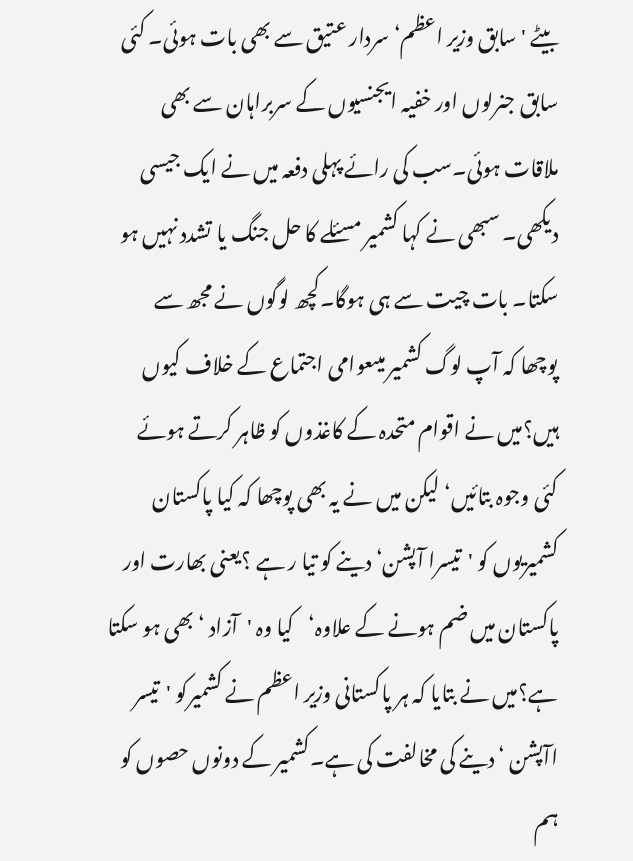بیٹے 'سابق وزیر اعظم‘ سردار عتیق سے بھی بات ہوئی۔ کئی سابق جنرلوں اور خفیہ ایجنسیوں کے سربراہان سے بھی ملاقات ہوئی۔سب کی رائے پہلی دفعہ میں نے ایک جیسی دیکھی۔ سبھی نے کہا کشمیر مسئلے کا حل جنگ یا تشدد نہیں ہو سکتا۔ بات چیت سے ہی ہوگا۔کچھ لوگوں نے مجھ سے پوچھا کہ آپ لوگ کشمیر میںعوامی اجتماع کے خلاف کیوں ہیں؟میں نے اقوام متحدہ کے کاغذوں کو ظاہر کرتے ہوئے کئی وجوہ بتائیں‘ لیکن میں نے یہ بھی پوچھا کہ کیا پاکستان کشمیریوں کو 'تیسرا آپشن‘ دینے کو تیا ر ہے ؟یعنی بھارت اور پاکستان میں ضم ہونے کے علاوہ‘کیا وہ 'آزاد ‘بھی ہو سکتا ہے؟میں نے بتایا کہ ہر پاکستانی وزیر اعظم نے کشمیرکو 'تیسر اآپشن ‘ دینے کی مخالفت کی ہے۔کشمیر کے دونوں حصوں کو ہم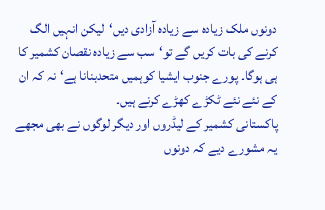دونوں ملک زیادہ سے زیادہ آزادی دیں‘لیکن انہیں الگ کرنے کی بات کریں گے تو‘سب سے زیادہ نقصان کشمیر کا ہی ہوگا۔ پورے جنوب ایشیا کوہمیں متحدبنانا ہے‘نہ کہ ان کے نئے نئے ٹکڑے کھڑے کرنے ہیں۔
پاکستانی کشمیر کے لیڈروں اور دیگر لوگوں نے بھی مجھے یہ مشورے دیے کہ دونوں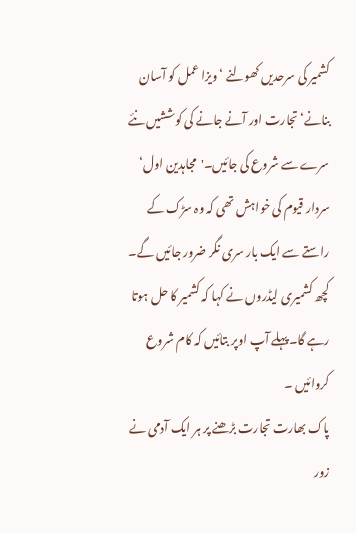کشمیر کی سرحدیں کھولنے ‘ویزا عمل کو آسان بنانے‘تجارت اور آنے جانے کی کوششیں نئے سرے سے شروع کی جائیں۔'مجاہدین اول‘ سردار قیوم کی خواہش تھی کہ وہ سڑک کے راستے سے ایک بار سری نگر ضرور جائیں گے۔ کچھ کشمیری لیڈروں نے کہا کہ کشمیر کا حل ہوتا رہے گا۔پہلے آپ اوپر بتائیں کہ کام شروع کروائیں ۔
پاک بھارت تجارت بڑھنے پر ہر ایک آدمی نے زور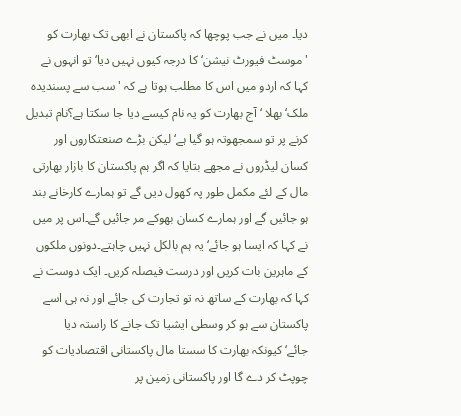دیا۔ میں نے جب پوچھا کہ پاکستان نے ابھی تک بھارت کو 'موسٹ فیورٹ نیشن‘ کا درجہ کیوں نہیں دیا‘تو انہوں نے کہا کہ اردو میں اس کا مطلب ہوتا ہے کہ 'سب سے پسندیدہ ملک‘ بھلا ‘آج بھارت کو یہ نام کیسے دیا جا سکتا ہے؟نام تبدیل کرنے پر تو سمجھوتہ ہو گیا ہے‘لیکن بڑے صنعتکاروں اور کسان لیڈروں نے مجھے بتایا کہ اگر ہم پاکستان کا بازار بھارتی مال کے لئے مکمل طور پہ کھول دیں گے تو ہمارے کارخانے بند ہو جائیں گے اور ہمارے کسان بھوکے مر جائیں گے۔اس پر میں نے کہا کہ ایسا ہو جائے‘یہ ہم بالکل نہیں چاہتے۔دونوں ملکوں کے ماہرین بات کریں اور درست فیصلہ کریں۔ ایک دوست نے کہا کہ بھارت کے ساتھ نہ تو تجارت کی جائے اور نہ ہی اسے پاکستان سے ہو کر وسطی ایشیا تک جانے کا راستہ دیا جائے‘کیونکہ بھارت کا سستا مال پاکستانی اقتصادیات کو چوپٹ کر دے گا اور پاکستانی زمین پر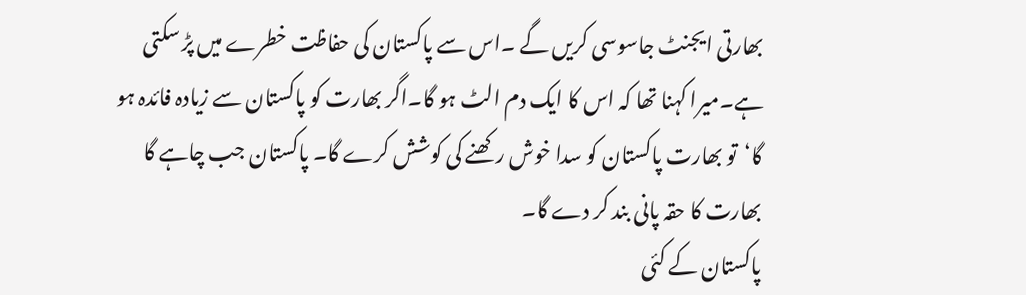بھارتی ایجنٹ جاسوسی کریں گے ۔اس سے پاکستان کی حفاظت خطرے میں پڑ سکتی ہے۔میرا کہنا تھا کہ اس کا ایک دم الٹ ہو گا۔اگر بھارت کو پاکستان سے زیادہ فائدہ ہو گا‘تو بھارت پاکستان کو سدا خوش رکھنے کی کوشش کرے گا۔ پاکستان جب چاہے گا بھارت کا حقہ پانی بند کر دے گا۔
پاکستان کے کئی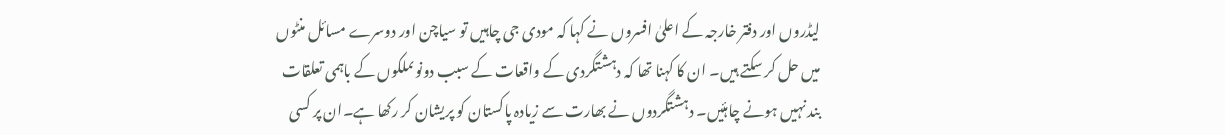لیڈروں اور دفتر خارجہ کے اعلیٰ افسروں نے کہا کہ مودی جی چاہیں تو سیاچن اور دوسرے مسائل منٹوں میں حل کر سکتے ہیں۔ ان کا کہنا تھا کہ دہشتگردی کے واقعات کے سبب دونوںملکوں کے باہمی تعلقات بند نہیں ہونے چاہئیں۔ دہشتگردوں نے بھارت سے زیادہ پاکستان کو پریشان کر رکھا ہے۔ان پر کسی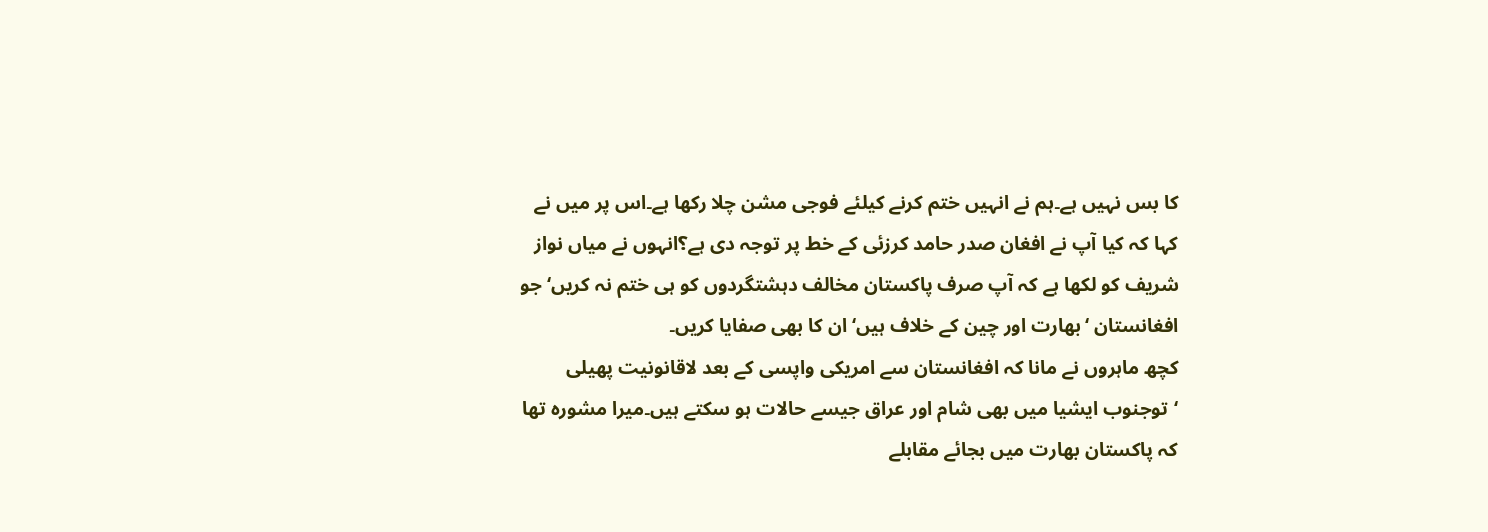کا بس نہیں ہے۔ہم نے انہیں ختم کرنے کیلئے فوجی مشن چلا رکھا ہے۔اس پر میں نے کہا کہ کیا آپ نے افغان صدر حامد کرزئی کے خط پر توجہ دی ہے؟انہوں نے میاں نواز شریف کو لکھا ہے کہ آپ صرف پاکستان مخالف دہشتگردوں کو ہی ختم نہ کریں‘جو افغانستان ‘بھارت اور چین کے خلاف ہیں‘ ان کا بھی صفایا کریں۔
کچھ ماہروں نے مانا کہ افغانستان سے امریکی واپسی کے بعد لاقانونیت پھیلی ‘توجنوب ایشیا میں بھی شام اور عراق جیسے حالات ہو سکتے ہیں۔میرا مشورہ تھا کہ پاکستان بھارت میں بجائے مقابلے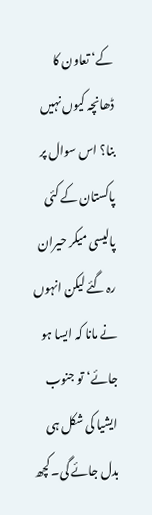کے‘ تعاون کا ڈھانچہ کیوں نہیں بنا؟ اس سوال پر پاکستان کے کئی پالیسی میکر حیران رہ گئے لیکن انہوں نے مانا کہ ایسا ہو جائے‘تو جنوب ایشیا کی شکل ہی بدل جائے گی۔ کچھ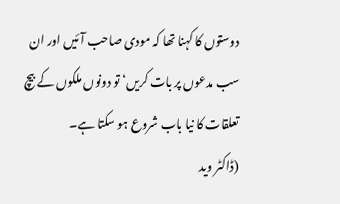دوستوں کا کہنا تھا کہ مودی صاحب آئیں اور ان سب مدعوں پر بات کریں‘تو دونوں ملکوں کے بیچ تعلقات کا نیا باب شروع ہو سکتا ہے۔
(ڈاکٹر وید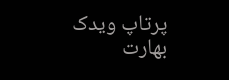پرتاپ ویدک بھارت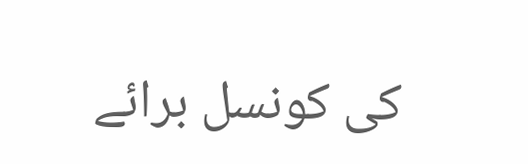کی کونسل برائے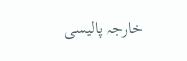خارجہ پالیسی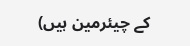کے چیئرمین ہیں)